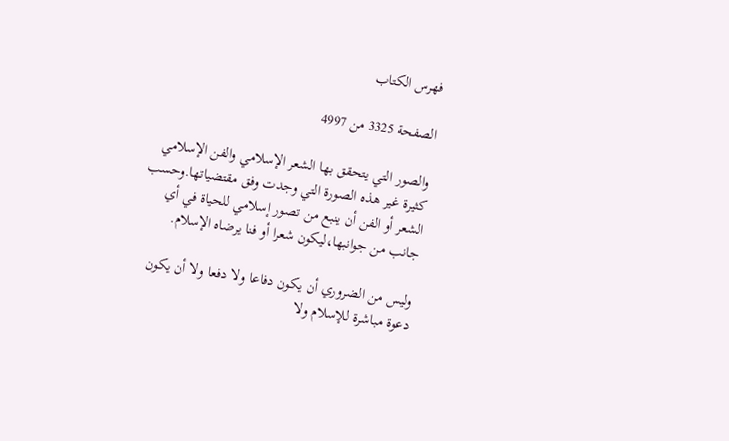فهرس الكتاب

الصفحة 3325 من 4997

والصور التي يتحقق بها الشعر الإسلامي والفن الإسلامي كثيرة غير هذه الصورة التي وجدت وفق مقتضياتها.وحسب الشعر أو الفن أن ينبع من تصور إسلامي للحياة في أي جانب من جوانبها،ليكون شعرا أو فنا يرضاه الإسلام.

وليس من الضروري أن يكون دفاعا ولا دفعا ولا أن يكون دعوة مباشرة للإسلام ولا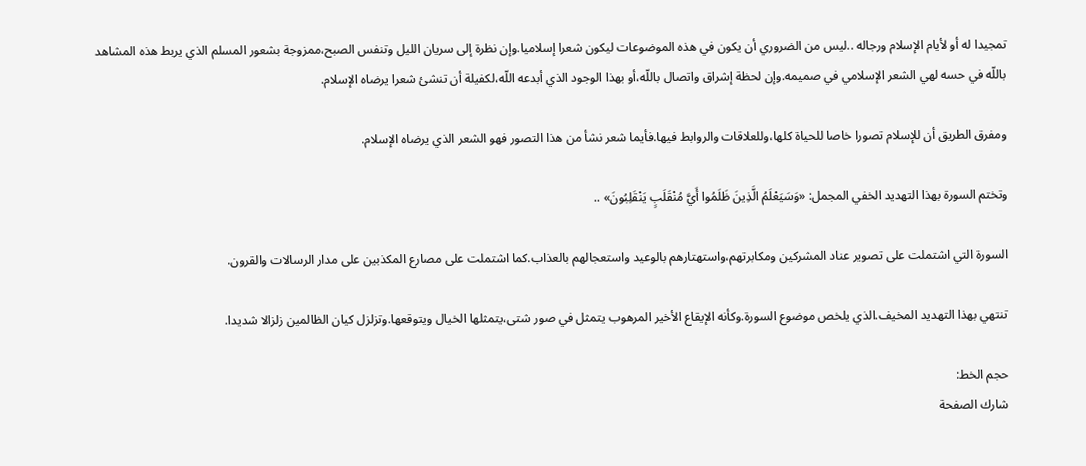تمجيدا له أو لأيام الإسلام ورجاله ..ليس من الضروري أن يكون في هذه الموضوعات ليكون شعرا إسلاميا.وإن نظرة إلى سريان الليل وتنفس الصبح،ممزوجة بشعور المسلم الذي يربط هذه المشاهد باللّه في حسه لهي الشعر الإسلامي في صميمه.وإن لحظة إشراق واتصال باللّه،أو بهذا الوجود الذي أبدعه اللّه،لكفيلة أن تنشئ شعرا يرضاه الإسلام.

ومفرق الطريق أن للإسلام تصورا خاصا للحياة كلها،وللعلاقات والروابط فيها.فأيما شعر نشأ من هذا التصور فهو الشعر الذي يرضاه الإسلام.

وتختم السورة بهذا التهديد الخفي المجمل: «وَسَيَعْلَمُ الَّذِينَ ظَلَمُوا أَيَّ مُنْقَلَبٍ يَنْقَلِبُونَ» ..

السورة التي اشتملت على تصوير عناد المشركين ومكابرتهم،واستهتارهم بالوعيد واستعجالهم بالعذاب.كما اشتملت على مصارع المكذبين على مدار الرسالات والقرون.

تنتهي بهذا التهديد المخيف.الذي يلخص موضوع السورة.وكأنه الإيقاع الأخير المرهوب يتمثل في صور شتى،يتمثلها الخيال ويتوقعها.وتزلزل كيان الظالمين زلزالا شديدا.

حجم الخط:
شارك الصفحة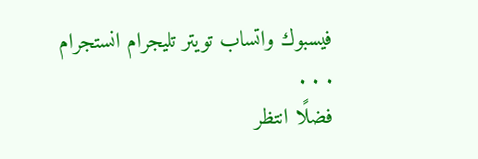فيسبوك واتساب تويتر تليجرام انستجرام
. . .
فضلًا انتظر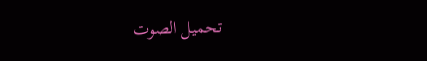تحميل الصوت